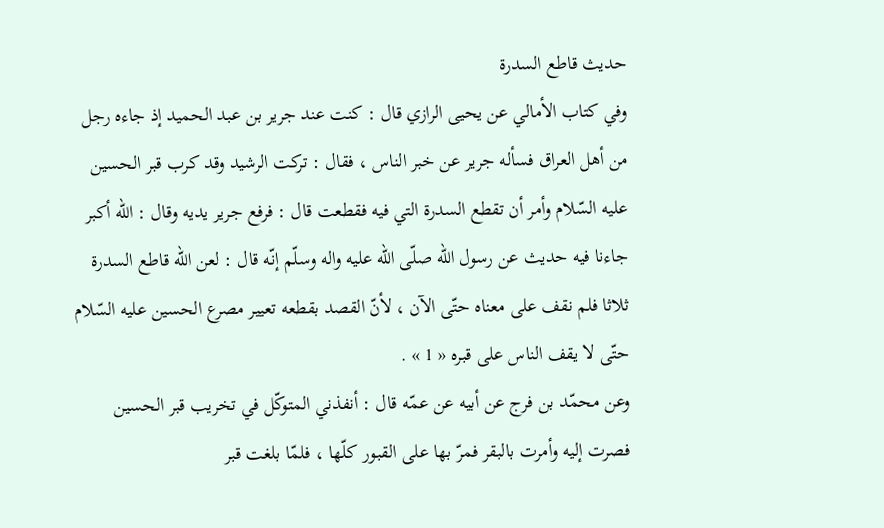حديث قاطع السدرة
وفي كتاب الأمالي عن يحيى الرازي قال : كنت عند جرير بن عبد الحميد إذ جاءه رجل من أهل العراق فسأله جرير عن خبر الناس ، فقال : تركت الرشيد وقد كرب قبر الحسين عليه السّلام وأمر أن تقطع السدرة التي فيه فقطعت قال : فرفع جرير يديه وقال : اللّه أكبر جاءنا فيه حديث عن رسول اللّه صلّى اللّه عليه واله وسلّم إنّه قال : لعن اللّه قاطع السدرة ثلاثا فلم نقف على معناه حتّى الآن ، لأنّ القصد بقطعه تعيير مصرع الحسين عليه السّلام حتّى لا يقف الناس على قبره « 1 » .
وعن محمّد بن فرج عن أبيه عن عمّه قال : أنفذني المتوكّل في تخريب قبر الحسين فصرت إليه وأمرت بالبقر فمرّ بها على القبور كلّها ، فلمّا بلغت قبر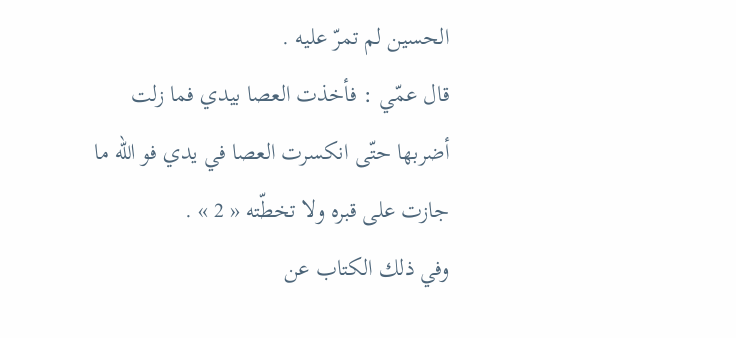الحسين لم تمرّ عليه .
قال عمّي : فأخذت العصا بيدي فما زلت أضربها حتّى انكسرت العصا في يدي فو اللّه ما جازت على قبره ولا تخطّته « 2 » .
وفي ذلك الكتاب عن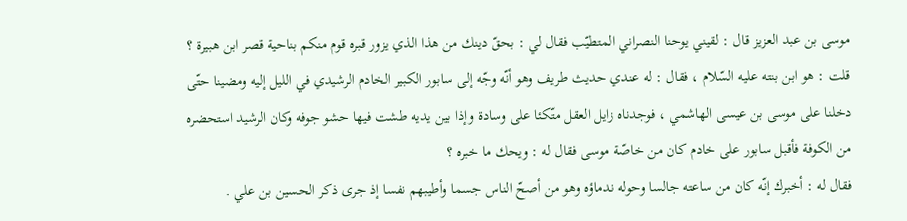موسى بن عبد العزيز قال : لقيني يوحنا النصراني المتطيّب فقال لي : بحقّ دينك من هذا الذي يزور قبره قوم منكم بناحية قصر ابن هبيرة ؟ قلت : هو ابن بنته عليه السّلام ، فقال : له عندي حديث طريف وهو أنّه وجّه إلى سابور الكبير الخادم الرشيدي في الليل إليه ومضينا حتّى دخلنا على موسى بن عيسى الهاشمي ، فوجدناه زايل العقل متّكئا على وسادة وإذا بين يديه طشت فيها حشو جوفه وكان الرشيد استحضره من الكوفة فأقبل سابور على خادم كان من خاصّة موسى فقال له : ويحك ما خبره ؟
فقال له : أخبرك إنّه كان من ساعته جالسا وحوله ندماؤه وهو من أصحّ الناس جسما وأطيبهم نفسا إذ جرى ذكر الحسين بن علي .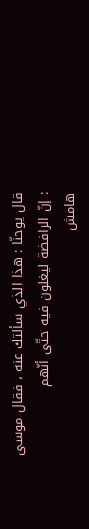قال يوحنّا : هذا الذي سألتك عنه ، فقال موسى : إنّ الرافضة ليغلون فيه حتّى أنّهم
هامش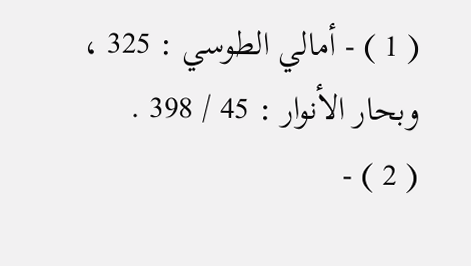( 1 ) - أمالي الطوسي : 325 ، وبحار الأنوار : 45 / 398 .
( 2 ) -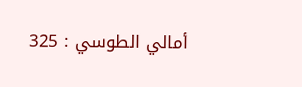أمالي الطوسي : 325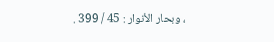، وبحار الأنوار : 45 / 399 .